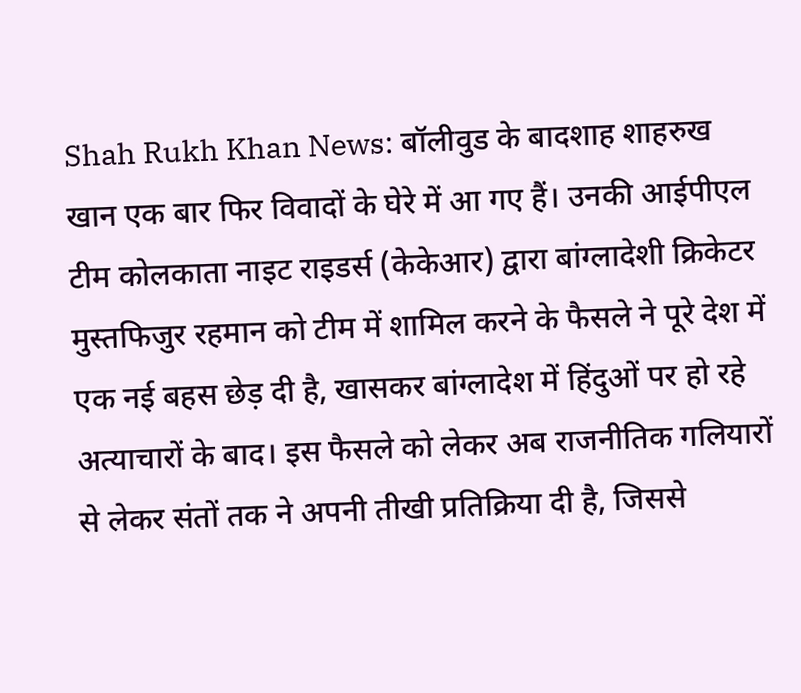Shah Rukh Khan News: बॉलीवुड के बादशाह शाहरुख खान एक बार फिर विवादों के घेरे में आ गए हैं। उनकी आईपीएल टीम कोलकाता नाइट राइडर्स (केकेआर) द्वारा बांग्लादेशी क्रिकेटर मुस्तफिजुर रहमान को टीम में शामिल करने के फैसले ने पूरे देश में एक नई बहस छेड़ दी है, खासकर बांग्लादेश में हिंदुओं पर हो रहे अत्याचारों के बाद। इस फैसले को लेकर अब राजनीतिक गलियारों से लेकर संतों तक ने अपनी तीखी प्रतिक्रिया दी है, जिससे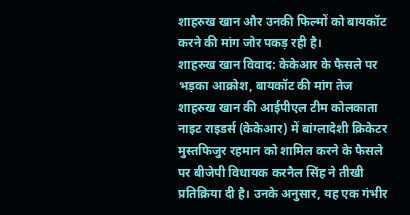शाहरुख खान और उनकी फिल्मों को बायकॉट करने की मांग जोर पकड़ रही है।
शाहरुख खान विवाद: केकेआर के फैसले पर भड़का आक्रोश, बायकॉट की मांग तेज
शाहरुख खान की आईपीएल टीम कोलकाता नाइट राइडर्स (केकेआर) में बांग्लादेशी क्रिकेटर मुस्तफिजुर रहमान को शामिल करने के फैसले पर बीजेपी विधायक करनैल सिंह ने तीखी प्रतिक्रिया दी है। उनके अनुसार, यह एक गंभीर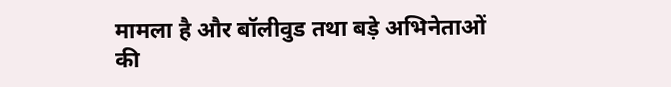मामला है और बॉलीवुड तथा बड़े अभिनेताओं की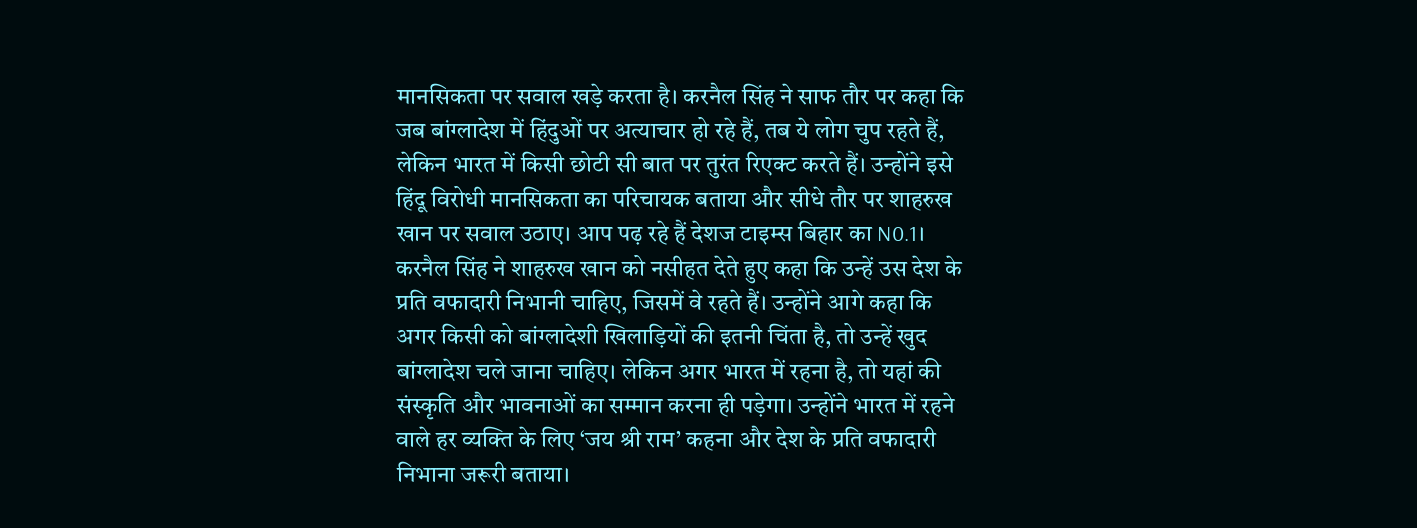मानसिकता पर सवाल खड़े करता है। करनैल सिंह ने साफ तौर पर कहा कि जब बांग्लादेश में हिंदुओं पर अत्याचार हो रहे हैं, तब ये लोग चुप रहते हैं, लेकिन भारत में किसी छोटी सी बात पर तुरंत रिएक्ट करते हैं। उन्होंने इसे हिंदू विरोधी मानसिकता का परिचायक बताया और सीधे तौर पर शाहरुख खान पर सवाल उठाए। आप पढ़ रहे हैं देशज टाइम्स बिहार का N0.1।
करनैल सिंह ने शाहरुख खान को नसीहत देते हुए कहा कि उन्हें उस देश के प्रति वफादारी निभानी चाहिए, जिसमें वे रहते हैं। उन्होंने आगे कहा कि अगर किसी को बांग्लादेशी खिलाड़ियों की इतनी चिंता है, तो उन्हें खुद बांग्लादेश चले जाना चाहिए। लेकिन अगर भारत में रहना है, तो यहां की संस्कृति और भावनाओं का सम्मान करना ही पड़ेगा। उन्होंने भारत में रहने वाले हर व्यक्ति के लिए ‘जय श्री राम’ कहना और देश के प्रति वफादारी निभाना जरूरी बताया।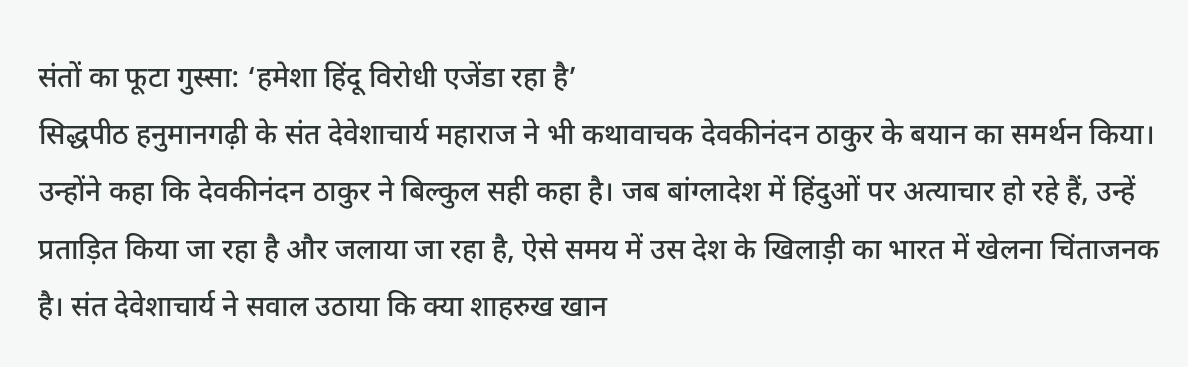संतों का फूटा गुस्सा: ‘हमेशा हिंदू विरोधी एजेंडा रहा है’
सिद्धपीठ हनुमानगढ़ी के संत देवेशाचार्य महाराज ने भी कथावाचक देवकीनंदन ठाकुर के बयान का समर्थन किया। उन्होंने कहा कि देवकीनंदन ठाकुर ने बिल्कुल सही कहा है। जब बांग्लादेश में हिंदुओं पर अत्याचार हो रहे हैं, उन्हें प्रताड़ित किया जा रहा है और जलाया जा रहा है, ऐसे समय में उस देश के खिलाड़ी का भारत में खेलना चिंताजनक है। संत देवेशाचार्य ने सवाल उठाया कि क्या शाहरुख खान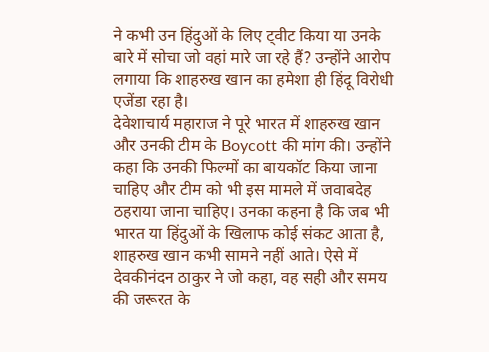ने कभी उन हिंदुओं के लिए ट्वीट किया या उनके बारे में सोचा जो वहां मारे जा रहे हैं? उन्होंने आरोप लगाया कि शाहरुख खान का हमेशा ही हिंदू विरोधी एजेंडा रहा है।
देवेशाचार्य महाराज ने पूरे भारत में शाहरुख खान और उनकी टीम के Boycott की मांग की। उन्होंने कहा कि उनकी फिल्मों का बायकॉट किया जाना चाहिए और टीम को भी इस मामले में जवाबदेह ठहराया जाना चाहिए। उनका कहना है कि जब भी भारत या हिंदुओं के खिलाफ कोई संकट आता है, शाहरुख खान कभी सामने नहीं आते। ऐसे में देवकीनंदन ठाकुर ने जो कहा, वह सही और समय की जरूरत के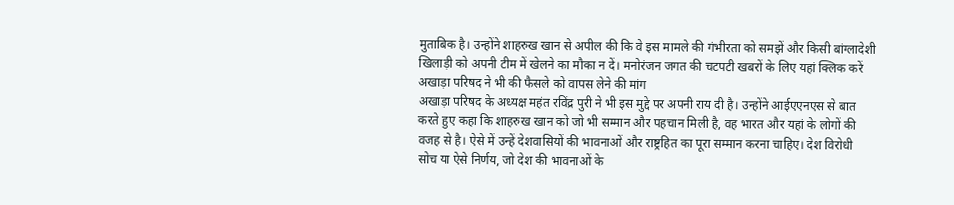मुताबिक है। उन्होंने शाहरुख खान से अपील की कि वे इस मामले की गंभीरता को समझें और किसी बांग्लादेशी खिलाड़ी को अपनी टीम में खेलने का मौका न दें। मनोरंजन जगत की चटपटी खबरों के लिए यहां क्लिक करें
अखाड़ा परिषद ने भी की फैसले को वापस लेने की मांग
अखाड़ा परिषद के अध्यक्ष महंत रविंद्र पुरी ने भी इस मुद्दे पर अपनी राय दी है। उन्होंने आईएएनएस से बात करते हुए कहा कि शाहरुख खान को जो भी सम्मान और पहचान मिली है, वह भारत और यहां के लोगों की वजह से है। ऐसे में उन्हें देशवासियों की भावनाओं और राष्ट्रहित का पूरा सम्मान करना चाहिए। देश विरोधी सोच या ऐसे निर्णय, जो देश की भावनाओं के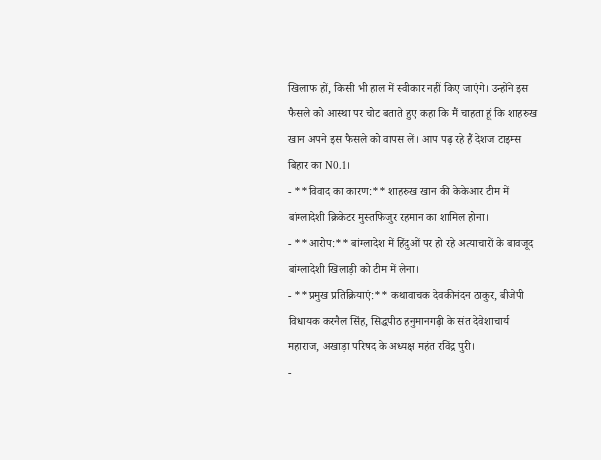खिलाफ हों, किसी भी हाल में स्वीकार नहीं किए जाएंगे। उन्होंने इस फैसले को आस्था पर चोट बताते हुए कहा कि मैं चाहता हूं कि शाहरुख खान अपने इस फैसले को वापस लें। आप पढ़ रहे हैं देशज टाइम्स बिहार का N0.1।
- **विवाद का कारण:** शाहरुख खान की केकेआर टीम में बांग्लादेशी क्रिकेटर मुस्तफिजुर रहमान का शामिल होना।
- **आरोप:** बांग्लादेश में हिंदुओं पर हो रहे अत्याचारों के बावजूद बांग्लादेशी खिलाड़ी को टीम में लेना।
- **प्रमुख प्रतिक्रियाएं:** कथावाचक देवकीनंदन ठाकुर, बीजेपी विधायक करनैल सिंह, सिद्धपीठ हनुमानगढ़ी के संत देवेशाचार्य महाराज, अखाड़ा परिषद के अध्यक्ष महंत रविंद्र पुरी।
-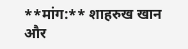**मांग:** शाहरुख खान और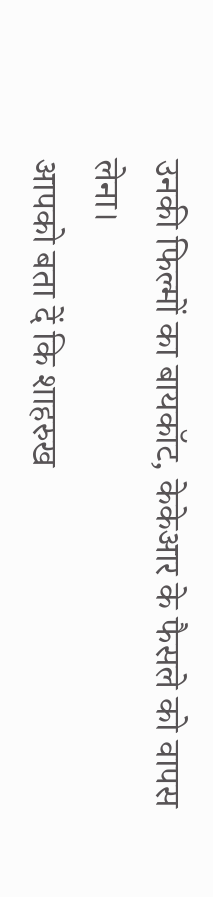उनकी फिल्मों का बायकॉट, केकेआर के फैसले को वापस लेना।
आपको बता दें कि शाहरुख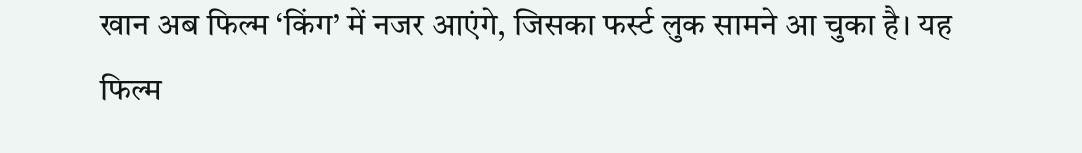खान अब फिल्म ‘किंग’ में नजर आएंगे, जिसका फर्स्ट लुक सामने आ चुका है। यह फिल्म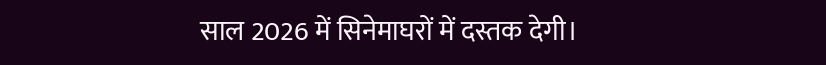साल 2026 में सिनेमाघरों में दस्तक देगी।